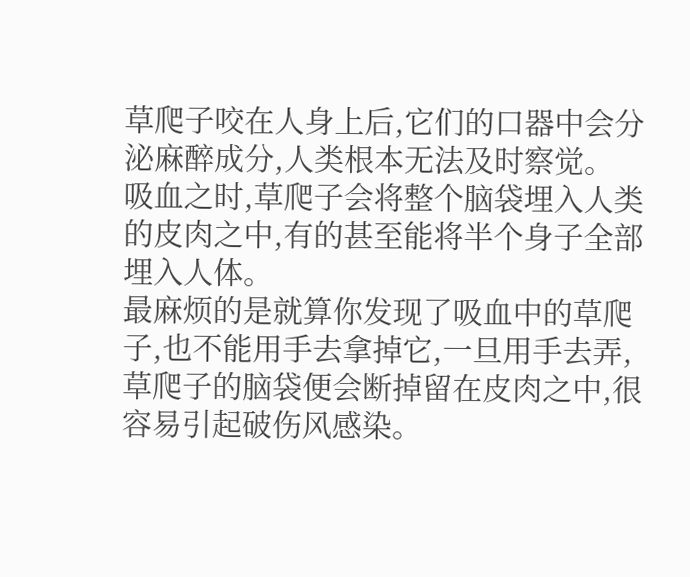草爬子咬在人身上后,它们的口器中会分泌麻醉成分,人类根本无法及时察觉。
吸血之时,草爬子会将整个脑袋埋入人类的皮肉之中,有的甚至能将半个身子全部埋入人体。
最麻烦的是就算你发现了吸血中的草爬子,也不能用手去拿掉它,一旦用手去弄,草爬子的脑袋便会断掉留在皮肉之中,很容易引起破伤风感染。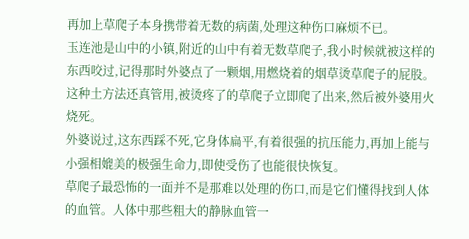再加上草爬子本身携带着无数的病菌,处理这种伤口麻烦不已。
玉连池是山中的小镇,附近的山中有着无数草爬子,我小时候就被这样的东西咬过,记得那时外婆点了一颗烟,用燃烧着的烟草烫草爬子的屁股。这种土方法还真管用,被烫疼了的草爬子立即爬了出来,然后被外婆用火烧死。
外婆说过,这东西踩不死,它身体扁平,有着很强的抗压能力,再加上能与小强相媲美的极强生命力,即使受伤了也能很快恢复。
草爬子最恐怖的一面并不是那难以处理的伤口,而是它们懂得找到人体的血管。人体中那些粗大的静脉血管一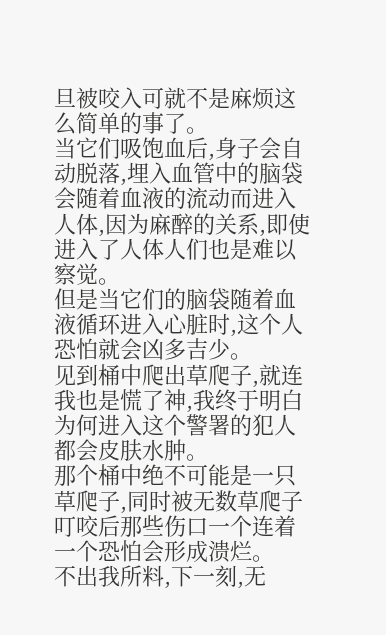旦被咬入可就不是麻烦这么简单的事了。
当它们吸饱血后,身子会自动脱落,埋入血管中的脑袋会随着血液的流动而进入人体,因为麻醉的关系,即使进入了人体人们也是难以察觉。
但是当它们的脑袋随着血液循环进入心脏时,这个人恐怕就会凶多吉少。
见到桶中爬出草爬子,就连我也是慌了神,我终于明白为何进入这个警署的犯人都会皮肤水肿。
那个桶中绝不可能是一只草爬子,同时被无数草爬子叮咬后那些伤口一个连着一个恐怕会形成溃烂。
不出我所料,下一刻,无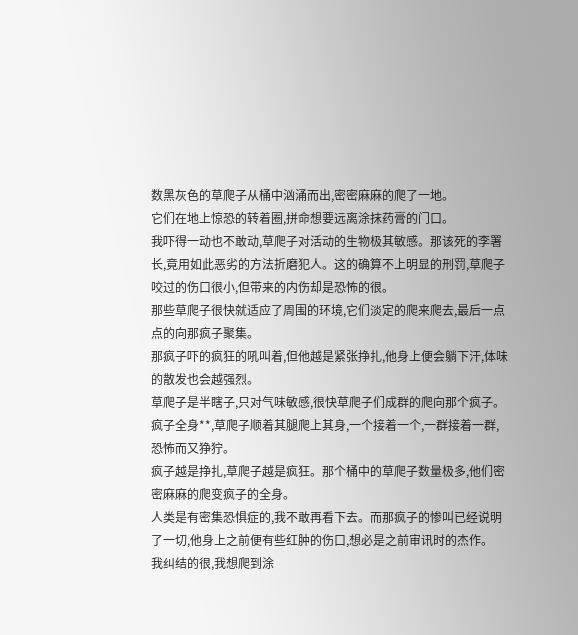数黑灰色的草爬子从桶中汹涌而出,密密麻麻的爬了一地。
它们在地上惊恐的转着圈,拼命想要远离涂抹药膏的门口。
我吓得一动也不敢动,草爬子对活动的生物极其敏感。那该死的李署长,竟用如此恶劣的方法折磨犯人。这的确算不上明显的刑罚,草爬子咬过的伤口很小,但带来的内伤却是恐怖的很。
那些草爬子很快就适应了周围的环境,它们淡定的爬来爬去,最后一点点的向那疯子聚集。
那疯子吓的疯狂的吼叫着,但他越是紧张挣扎,他身上便会躺下汗,体味的散发也会越强烈。
草爬子是半瞎子,只对气味敏感,很快草爬子们成群的爬向那个疯子。
疯子全身**,草爬子顺着其腿爬上其身,一个接着一个,一群接着一群,恐怖而又狰狞。
疯子越是挣扎,草爬子越是疯狂。那个桶中的草爬子数量极多,他们密密麻麻的爬变疯子的全身。
人类是有密集恐惧症的,我不敢再看下去。而那疯子的惨叫已经说明了一切,他身上之前便有些红肿的伤口,想必是之前审讯时的杰作。
我纠结的很,我想爬到涂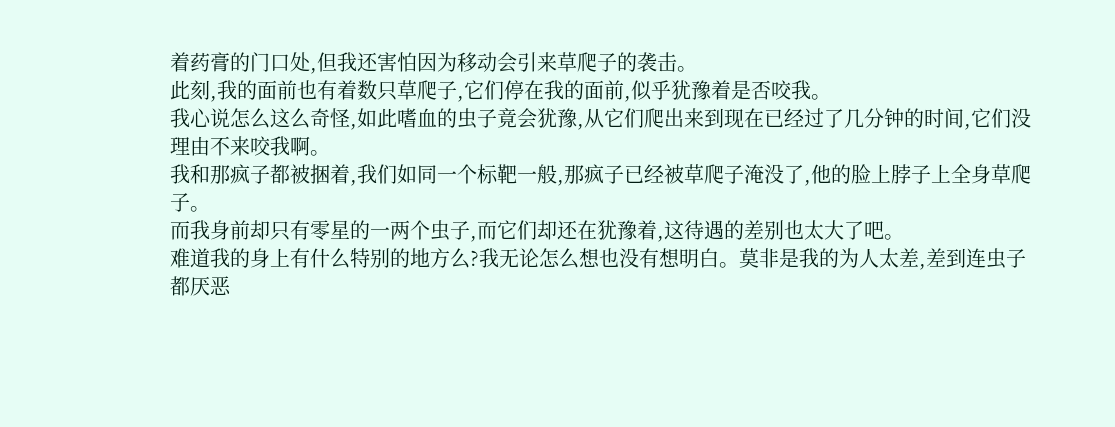着药膏的门口处,但我还害怕因为移动会引来草爬子的袭击。
此刻,我的面前也有着数只草爬子,它们停在我的面前,似乎犹豫着是否咬我。
我心说怎么这么奇怪,如此嗜血的虫子竟会犹豫,从它们爬出来到现在已经过了几分钟的时间,它们没理由不来咬我啊。
我和那疯子都被捆着,我们如同一个标靶一般,那疯子已经被草爬子淹没了,他的脸上脖子上全身草爬子。
而我身前却只有零星的一两个虫子,而它们却还在犹豫着,这待遇的差别也太大了吧。
难道我的身上有什么特别的地方么?我无论怎么想也没有想明白。莫非是我的为人太差,差到连虫子都厌恶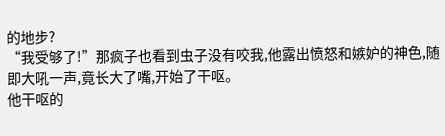的地步?
“我受够了!”那疯子也看到虫子没有咬我,他露出愤怒和嫉妒的神色,随即大吼一声,竟长大了嘴,开始了干呕。
他干呕的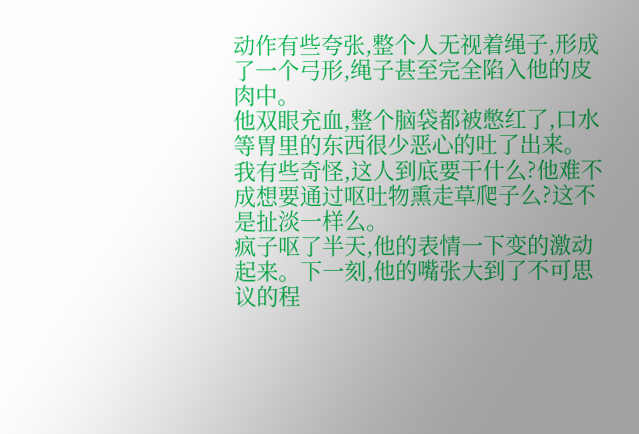动作有些夸张,整个人无视着绳子,形成了一个弓形,绳子甚至完全陷入他的皮肉中。
他双眼充血,整个脑袋都被憋红了,口水等胃里的东西很少恶心的吐了出来。
我有些奇怪,这人到底要干什么?他难不成想要通过呕吐物熏走草爬子么?这不是扯淡一样么。
疯子呕了半天,他的表情一下变的激动起来。下一刻,他的嘴张大到了不可思议的程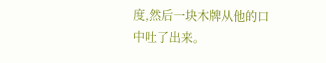度,然后一块木牌从他的口中吐了出来。